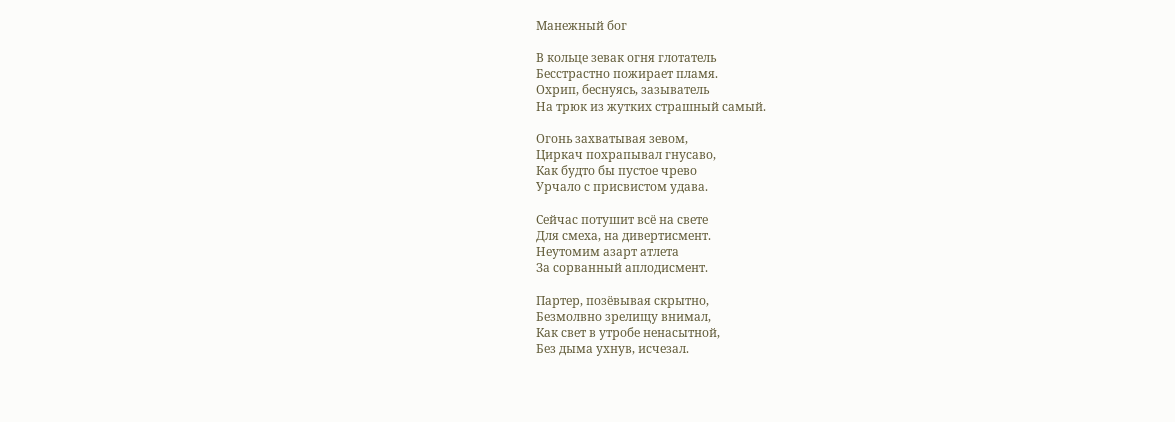Манежный бог

В кольце зевак огня глотатель
Бесстрастно пожирает пламя.
Охрип, беснуясь, зазыватель
На трюк из жутких страшный самый.

Огонь захватывая зевом,
Циркач похрапывал гнусаво,
Как будто бы пустое чрево
Урчало с присвистом удава.

Сейчас потушит всё на свете
Для смеха, на дивертисмент.
Неутомим азарт атлета
За сорванный аплодисмент.

Партер, позёвывая скрытно,
Безмолвно зрелищу внимал,
Как свет в утробе ненасытной,
Без дыма ухнув, исчезал.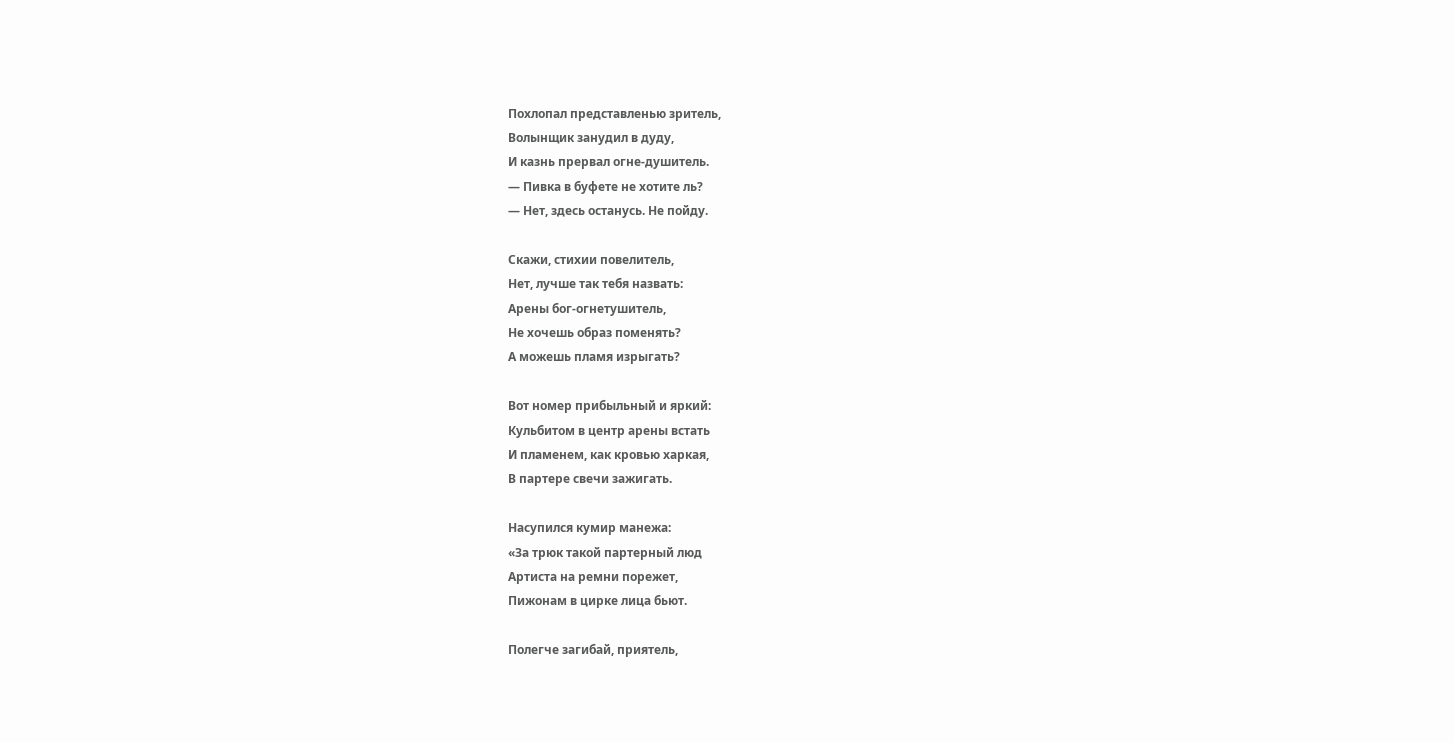Похлопал представленью зритель,
Волынщик занудил в дуду,
И казнь прервал огне-душитель.
— Пивка в буфете не хотите ль?
— Нет, здесь останусь. Не пойду.

Скажи, стихии повелитель,
Нет, лучше так тебя назвать:
Арены бог-огнетушитель,
Не хочешь образ поменять?
А можешь пламя изрыгать?

Вот номер прибыльный и яркий:
Кульбитом в центр арены встать
И пламенем, как кровью харкая,
В партере свечи зажигать.

Насупился кумир манежа:
«За трюк такой партерный люд
Артиста на ремни порежет,
Пижонам в цирке лица бьют.

Полегче загибай, приятель,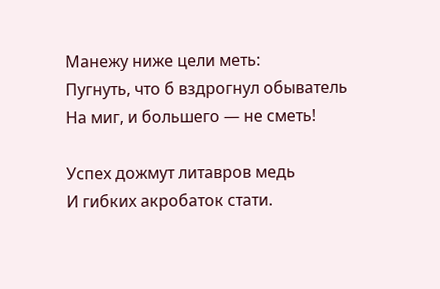Манежу ниже цели меть:
Пугнуть, что б вздрогнул обыватель
На миг, и большего — не сметь!

Успех дожмут литавров медь
И гибких акробаток стати.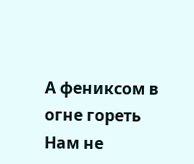А фениксом в огне гореть
Нам не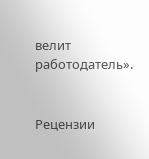велит работодатель».


Рецензии